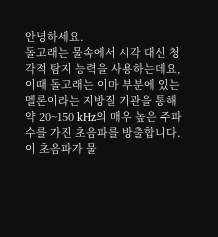안녕하세요.
돌고래는 물속에서 시각 대신 청각적 탐지 능력을 사용하는데요, 이때 돌고래는 이마 부분에 있는 멜론이라는 지방질 기관을 통해 약 20~150 kHz의 매우 높은 주파수를 가진 초음파를 방출합니다.
이 초음파가 물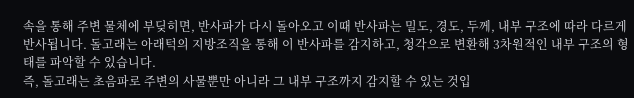속을 통해 주변 물체에 부딪히면, 반사파가 다시 돌아오고 이때 반사파는 밀도, 경도, 두께, 내부 구조에 따라 다르게 반사됩니다. 돌고래는 아래턱의 지방조직을 통해 이 반사파를 감지하고, 청각으로 변환해 3차원적인 내부 구조의 형태를 파악할 수 있습니다.
즉, 돌고래는 초음파로 주변의 사물뿐만 아니라 그 내부 구조까지 감지할 수 있는 것입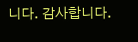니다. 감사합니다.